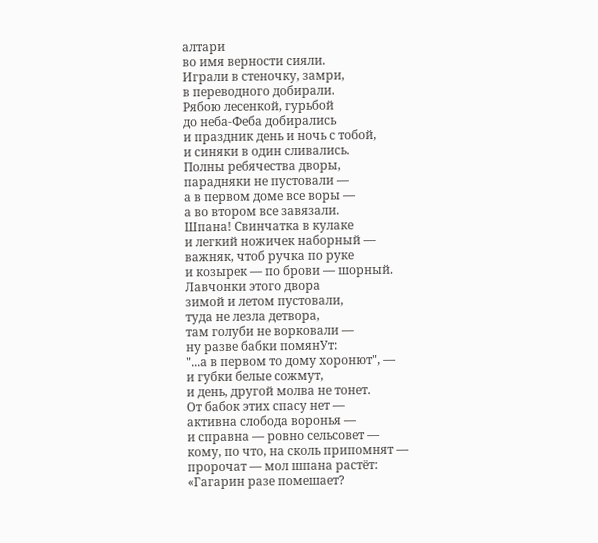алтари
во имя верности сияли.
Играли в стеночку, замри,
в переводного добирали.
Рябою лесенкой, гурьбой
до неба-Феба добирались
и праздник день и ночь с тобой,
и синяки в один сливались.
Полны ребячества дворы,
парадняки не пустовали —
а в первом доме все воры —
а во втором все завязали.
Шпана! Свинчатка в кулаке
и легкий ножичек наборный —
важняк, чтоб ручка по руке
и козырек — по брови — шорный.
Лавчонки этого двора
зимой и летом пустовали,
туда не лезла детвора,
там голуби не ворковали —
ну разве бабки помянУт:
"...а в первом то дому хоронют", —
и губки белые сожмут,
и день, другой молва не тонет.
От бабок этих спасу нет —
активна слобода воронья —
и справна — ровно сельсовет —
кому, по что, на сколь припомнят —
пророчат — мол шпана растёт:
«Гагарин разе помешает?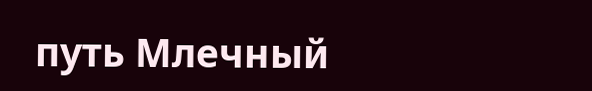путь Млечный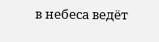в небеса ведёт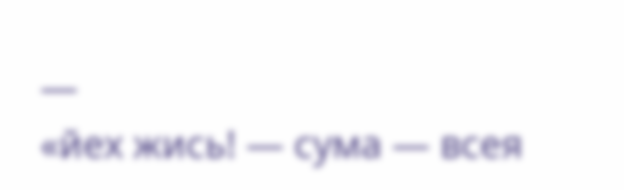—
«йех жись! — сума — всея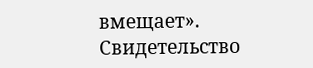вмещает».
Свидетельство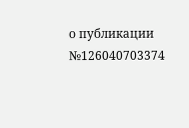о публикации №126040703374